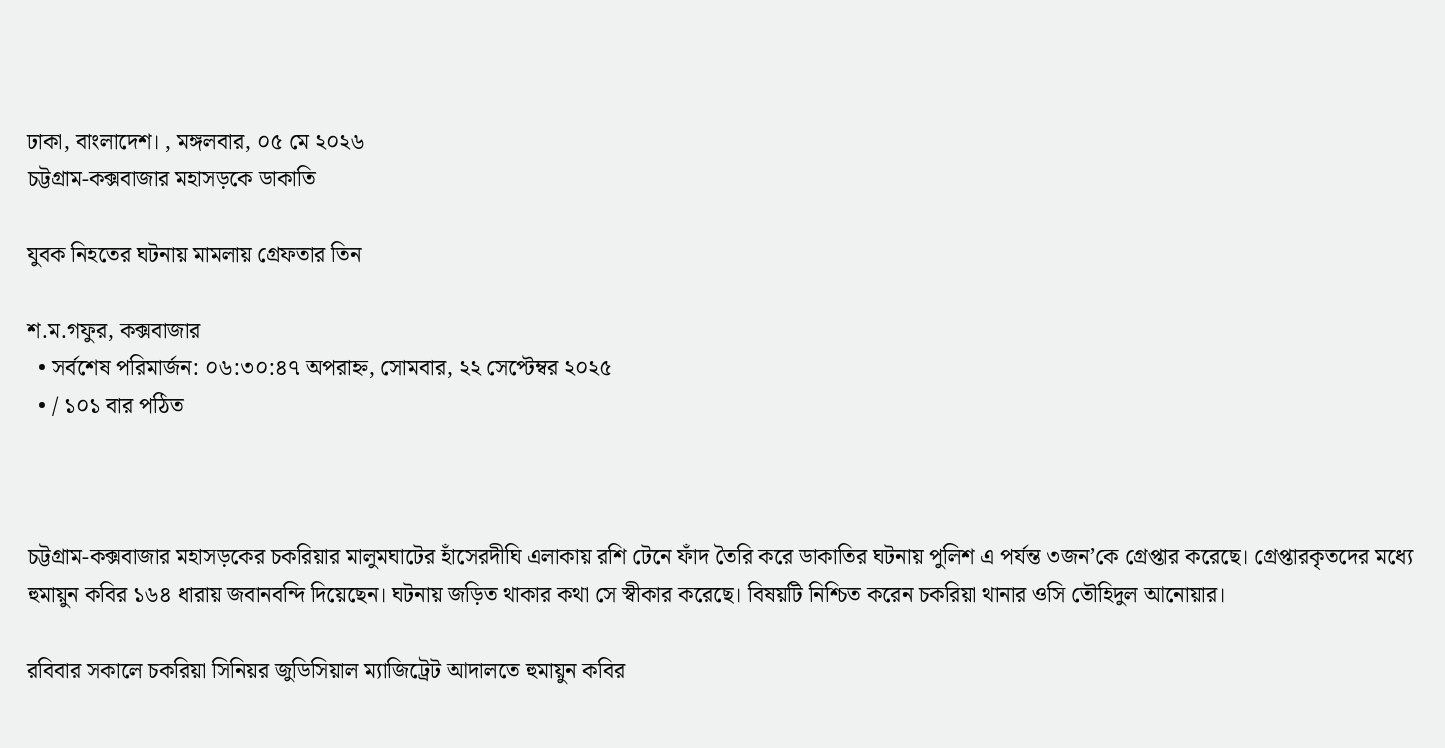ঢাকা, বাংলাদেশ। , মঙ্গলবার, ০৫ মে ২০২৬
চট্টগ্রাম-কক্সবাজার মহাসড়কে ডাকাতি

যুবক নিহতের ঘটনায় মামলায় গ্রেফতার তিন

শ.ম.গফুর, কক্সবাজার
  • সর্বশেষ পরিমার্জন: ০৬:৩০:৪৭ অপরাহ্ন, সোমবার, ২২ সেপ্টেম্বর ২০২৫
  • / ১০১ বার পঠিত



চট্টগ্রাম-কক্সবাজার মহাসড়কের চকরিয়ার মালুমঘাটের হাঁসেরদীঘি এলাকায় রশি টেনে ফাঁদ তৈরি করে ডাকাতির ঘটনায় পুলিশ এ পর্যন্ত ৩জন’কে গ্রেপ্তার করেছে। গ্রেপ্তারকৃতদের মধ্যে হুমায়ুন কবির ১৬৪ ধারায় জবানবন্দি দিয়েছেন। ঘটনায় জড়িত থাকার কথা সে স্বীকার করেছে। বিষয়টি নিশ্চিত করেন চকরিয়া থানার ওসি তৌহিদুল আনোয়ার।

রবিবার সকালে চকরিয়া সিনিয়র জুডিসিয়াল ম্যাজিট্রেট আদালতে হুমায়ুন কবির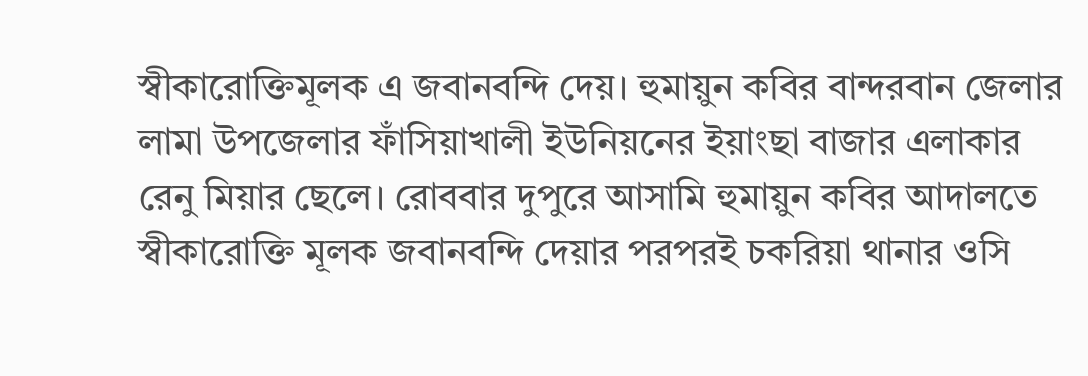স্বীকারোক্তিমূলক এ জবানবন্দি দেয়। হুমায়ুন কবির বান্দরবান জেলার লামা উপজেলার ফাঁসিয়াখালী ইউনিয়নের ইয়াংছা বাজার এলাকার রেনু মিয়ার ছেলে। রোববার দুপুরে আসামি হুমায়ুন কবির আদালতে স্বীকারোক্তি মূলক জবানবন্দি দেয়ার পরপরই চকরিয়া থানার ওসি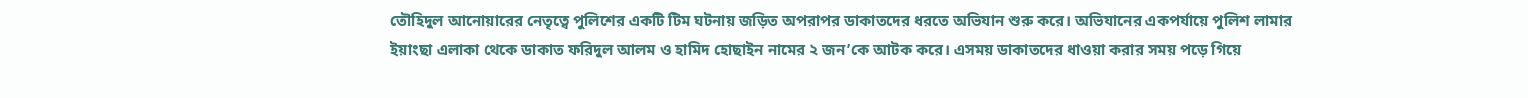তৌহিদুল আনোয়ারের নেতৃত্বে পুলিশের একটি টিম ঘটনায় জড়িত অপরাপর ডাকাতদের ধরতে অভিযান শুরু করে। অভিযানের একপর্যায়ে পুলিশ লামার ইয়াংছা এলাকা থেকে ডাকাত ফরিদুল আলম ও হামিদ হোছাইন নামের ২ জন’কে আটক করে। এসময় ডাকাতদের ধাওয়া করার সময় পড়ে গিয়ে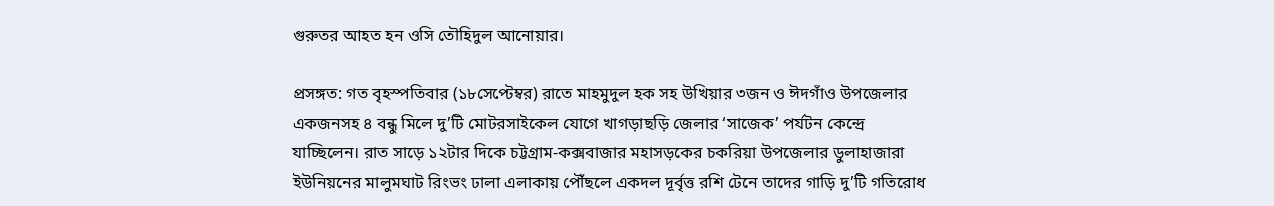গুরুতর আহত হন ওসি তৌহিদুল আনোয়ার।

প্রসঙ্গত: গত বৃহস্পতিবার (১৮সেপ্টেম্বর) রাতে মাহমুদুল হক সহ উখিয়ার ৩জন ও ঈদগাঁও উপজেলার একজনসহ ৪ বন্ধু মিলে দু’টি মোটরসাইকেল যোগে খাগড়াছড়ি জেলার ‘সাজেক’ পর্যটন কেন্দ্রে যাচ্ছিলেন। রাত সাড়ে ১২টার দিকে চট্টগ্রাম-কক্সবাজার মহাসড়কের চকরিয়া উপজেলার ডুলাহাজারা ইউনিয়নের মালুমঘাট রিংভং ঢালা এলাকায় পৌঁছলে একদল দূর্বৃত্ত রশি টেনে তাদের গাড়ি দু’টি গতিরোধ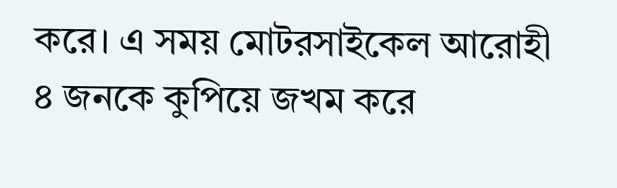করে। এ সময় মোটরসাইকেল আরোহী ৪ জনকে কুপিয়ে জখম করে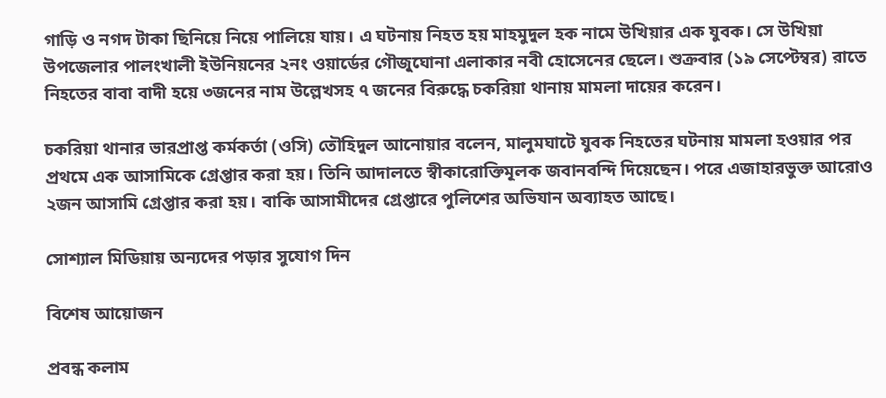গাড়ি ও নগদ টাকা ছিনিয়ে নিয়ে পালিয়ে যায়। এ ঘটনায় নিহত হয় মাহমুদুল হক নামে উখিয়ার এক যুবক। সে উখিয়া উপজেলার পালংখালী ইউনিয়নের ২নং ওয়ার্ডের গৌজুঘোনা এলাকার নবী হোসেনের ছেলে। শুক্রবার (১৯ সেপ্টেম্বর) রাতে নিহতের বাবা বাদী হয়ে ৩জনের নাম উল্লেখসহ ৭ জনের বিরুদ্ধে চকরিয়া থানায় মামলা দায়ের করেন।

চকরিয়া থানার ভারপ্রাপ্ত কর্মকর্তা (ওসি) তৌহিদুল আনোয়ার বলেন, মালুমঘাটে যুবক নিহতের ঘটনায় মামলা হওয়ার পর প্রথমে এক আসামিকে গ্রেপ্তার করা হয়। তিনি আদালতে স্বীকারোক্তিমূলক জবানবন্দি দিয়েছেন। পরে এজাহারভুক্ত আরোও ২জন আসামি গ্রেপ্তার করা হয়। বাকি আসামীদের গ্রেপ্তারে পুলিশের অভিযান অব্যাহত আছে।

সোশ্যাল মিডিয়ায় অন্যদের পড়ার সুযোগ দিন

বিশেষ আয়োজন

প্রবন্ধ কলাম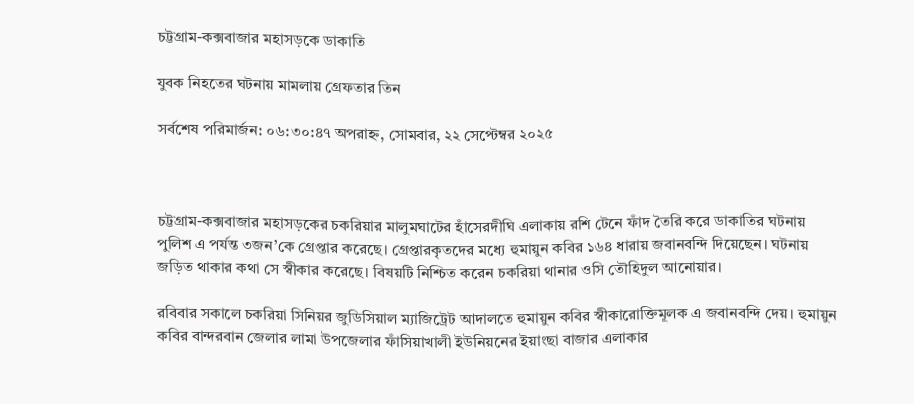চট্টগ্রাম-কক্সবাজার মহাসড়কে ডাকাতি

যুবক নিহতের ঘটনায় মামলায় গ্রেফতার তিন

সর্বশেষ পরিমার্জন: ০৬:৩০:৪৭ অপরাহ্ন, সোমবার, ২২ সেপ্টেম্বর ২০২৫



চট্টগ্রাম-কক্সবাজার মহাসড়কের চকরিয়ার মালুমঘাটের হাঁসেরদীঘি এলাকায় রশি টেনে ফাঁদ তৈরি করে ডাকাতির ঘটনায় পুলিশ এ পর্যন্ত ৩জন’কে গ্রেপ্তার করেছে। গ্রেপ্তারকৃতদের মধ্যে হুমায়ুন কবির ১৬৪ ধারায় জবানবন্দি দিয়েছেন। ঘটনায় জড়িত থাকার কথা সে স্বীকার করেছে। বিষয়টি নিশ্চিত করেন চকরিয়া থানার ওসি তৌহিদুল আনোয়ার।

রবিবার সকালে চকরিয়া সিনিয়র জুডিসিয়াল ম্যাজিট্রেট আদালতে হুমায়ুন কবির স্বীকারোক্তিমূলক এ জবানবন্দি দেয়। হুমায়ুন কবির বান্দরবান জেলার লামা উপজেলার ফাঁসিয়াখালী ইউনিয়নের ইয়াংছা বাজার এলাকার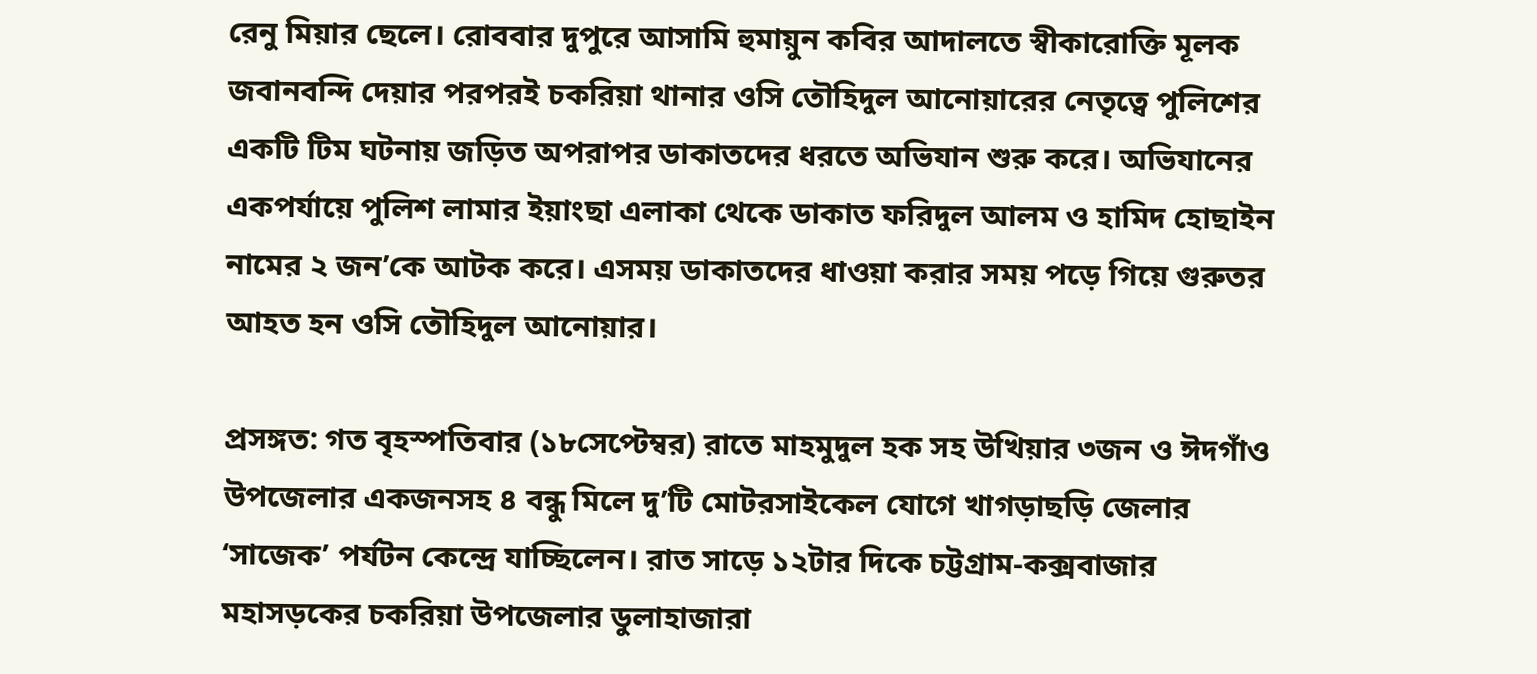রেনু মিয়ার ছেলে। রোববার দুপুরে আসামি হুমায়ুন কবির আদালতে স্বীকারোক্তি মূলক জবানবন্দি দেয়ার পরপরই চকরিয়া থানার ওসি তৌহিদুল আনোয়ারের নেতৃত্বে পুলিশের একটি টিম ঘটনায় জড়িত অপরাপর ডাকাতদের ধরতে অভিযান শুরু করে। অভিযানের একপর্যায়ে পুলিশ লামার ইয়াংছা এলাকা থেকে ডাকাত ফরিদুল আলম ও হামিদ হোছাইন নামের ২ জন’কে আটক করে। এসময় ডাকাতদের ধাওয়া করার সময় পড়ে গিয়ে গুরুতর আহত হন ওসি তৌহিদুল আনোয়ার।

প্রসঙ্গত: গত বৃহস্পতিবার (১৮সেপ্টেম্বর) রাতে মাহমুদুল হক সহ উখিয়ার ৩জন ও ঈদগাঁও উপজেলার একজনসহ ৪ বন্ধু মিলে দু’টি মোটরসাইকেল যোগে খাগড়াছড়ি জেলার ‘সাজেক’ পর্যটন কেন্দ্রে যাচ্ছিলেন। রাত সাড়ে ১২টার দিকে চট্টগ্রাম-কক্সবাজার মহাসড়কের চকরিয়া উপজেলার ডুলাহাজারা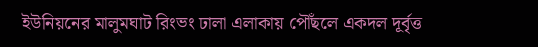ইউনিয়নের মালুমঘাট রিংভং ঢালা এলাকায় পৌঁছলে একদল দূর্বৃত্ত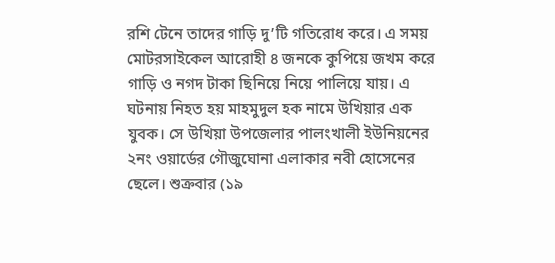রশি টেনে তাদের গাড়ি দু’টি গতিরোধ করে। এ সময় মোটরসাইকেল আরোহী ৪ জনকে কুপিয়ে জখম করে গাড়ি ও নগদ টাকা ছিনিয়ে নিয়ে পালিয়ে যায়। এ ঘটনায় নিহত হয় মাহমুদুল হক নামে উখিয়ার এক যুবক। সে উখিয়া উপজেলার পালংখালী ইউনিয়নের ২নং ওয়ার্ডের গৌজুঘোনা এলাকার নবী হোসেনের ছেলে। শুক্রবার (১৯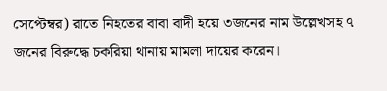সেপ্টেম্বর) রাতে নিহতের বাবা বাদী হয়ে ৩জনের নাম উল্লেখসহ ৭ জনের বিরুদ্ধে চকরিয়া থানায় মামলা দায়ের করেন।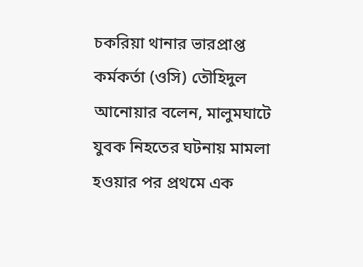চকরিয়া থানার ভারপ্রাপ্ত কর্মকর্তা (ওসি) তৌহিদুল আনোয়ার বলেন, মালুমঘাটে যুবক নিহতের ঘটনায় মামলা হওয়ার পর প্রথমে এক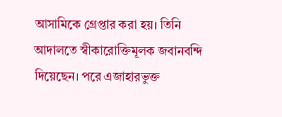আসামিকে গ্রেপ্তার করা হয়। তিনি আদালতে স্বীকারোক্তিমূলক জবানবন্দি দিয়েছেন। পরে এজাহারভুক্ত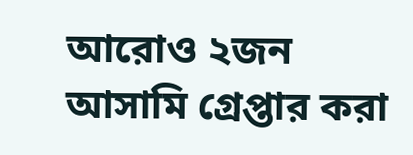আরোও ২জন আসামি গ্রেপ্তার করা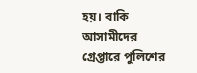হয়। বাকি আসামীদের গ্রেপ্তারে পুলিশের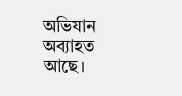অভিযান অব্যাহত আছে।